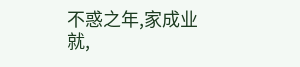不惑之年,家成业就,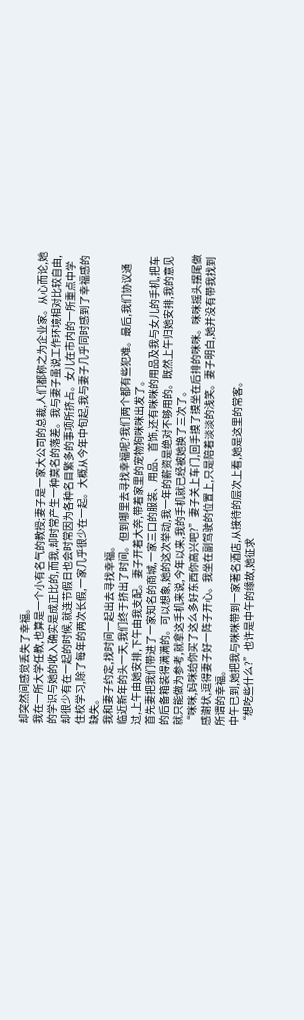却突然间感觉丢失了幸福。
我在一所大学任教,也算是一个小有名气的教授;妻子是一家大公司的总裁,人们都称之为企业家。从心而论,她的学识与她的收入确实是成正比的,而我,却时常产生一种莫名的落差。我与妻子虽说工作环境相对比较自由,却很少有在一起的时候,就连节假日也会时常因为各种名目繁多的事项所挤占。女儿在市内的一所重点中学住校学习,除了每年的两次长假,一家几乎很少在一起。大概从今年中旬起,我与妻子几乎同时感到了幸福感的缺失。
我和妻子约定,找时间一起出去寻找幸福。
临近新年的头一天,我们终于挤出了时间。但到哪里去寻找幸福呢?我们两个都有些犯难。最后,我们协议通过,上午由她安排,下午由我支配。妻子开着大奔,带着家里的宠物狗咪咪出发了。
首先妻把我们带进了一家知名的商城,一家三口的服装、用品、首饰,还有咪咪的用品及我与女儿的手机,把车的后备箱装得满满的。可以想象,她的这次举动,我一年的薪资是绝对不够用的。既然上午归她安排,我的意见就只能做为参考,就拿这手机来说,今年以来,我的手机就已经被她换了三次了。
“咪咪,妈咪给你买了这么多好东西你高兴吧?”妻子关上车门,回手摸了摸坐在后排的咪咪。咪咪摇头摆尾做感谢状,逗得妻子好一阵子开心。我坐在副驾驶的位置上,只是陪着淡淡的浅笑。妻子明白,她并没有带我找到所谓的幸福。
中午已到,她把我与咪咪带到一家著名酒店,从接待的层次上看,她是这里的常客。
“想吃些什么?”也许是中午的缘故,她征求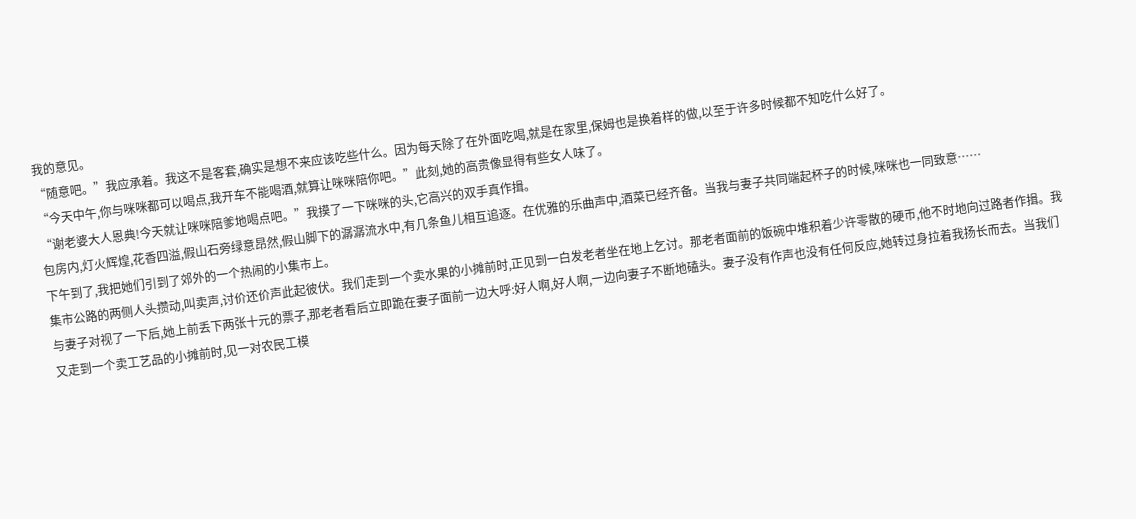我的意见。
“随意吧。”我应承着。我这不是客套,确实是想不来应该吃些什么。因为每天除了在外面吃喝,就是在家里,保姆也是换着样的做,以至于许多时候都不知吃什么好了。
“今天中午,你与咪咪都可以喝点,我开车不能喝酒,就算让咪咪陪你吧。”此刻,她的高贵像显得有些女人味了。
“谢老婆大人恩典!今天就让咪咪陪爹地喝点吧。”我摸了一下咪咪的头,它高兴的双手真作揖。
包房内,灯火辉煌,花香四溢,假山石旁绿意昂然,假山脚下的潺潺流水中,有几条鱼儿相互追逐。在优雅的乐曲声中,酒菜已经齐备。当我与妻子共同端起杯子的时候,咪咪也一同致意……
下午到了,我把她们引到了郊外的一个热闹的小集市上。
集市公路的两侧人头攒动,叫卖声,讨价还价声此起彼伏。我们走到一个卖水果的小摊前时,正见到一白发老者坐在地上乞讨。那老者面前的饭碗中堆积着少许零散的硬币,他不时地向过路者作揖。我与妻子对视了一下后,她上前丢下两张十元的票子,那老者看后立即跪在妻子面前一边大呼:好人啊,好人啊,一边向妻子不断地磕头。妻子没有作声也没有任何反应,她转过身拉着我扬长而去。当我们又走到一个卖工艺品的小摊前时,见一对农民工模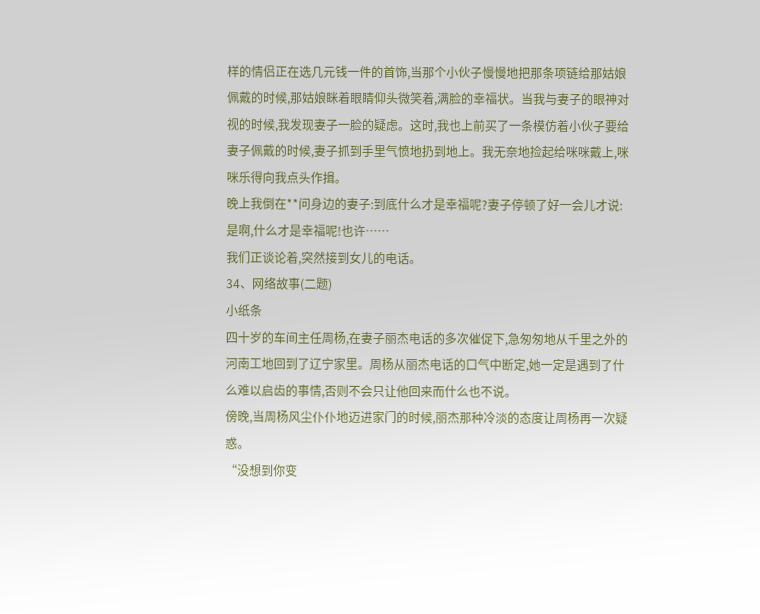样的情侣正在选几元钱一件的首饰,当那个小伙子慢慢地把那条项链给那姑娘佩戴的时候,那姑娘眯着眼睛仰头微笑着,满脸的幸福状。当我与妻子的眼神对视的时候,我发现妻子一脸的疑虑。这时,我也上前买了一条模仿着小伙子要给妻子佩戴的时候,妻子抓到手里气愤地扔到地上。我无奈地捡起给咪咪戴上,咪咪乐得向我点头作揖。
晚上我倒在**问身边的妻子:到底什么才是幸福呢?妻子停顿了好一会儿才说:是啊,什么才是幸福呢!也许……
我们正谈论着,突然接到女儿的电话。
34、网络故事(二题)
小纸条
四十岁的车间主任周杨,在妻子丽杰电话的多次催促下,急匆匆地从千里之外的河南工地回到了辽宁家里。周杨从丽杰电话的口气中断定,她一定是遇到了什么难以启齿的事情,否则不会只让他回来而什么也不说。
傍晚,当周杨风尘仆仆地迈进家门的时候,丽杰那种冷淡的态度让周杨再一次疑惑。
“没想到你变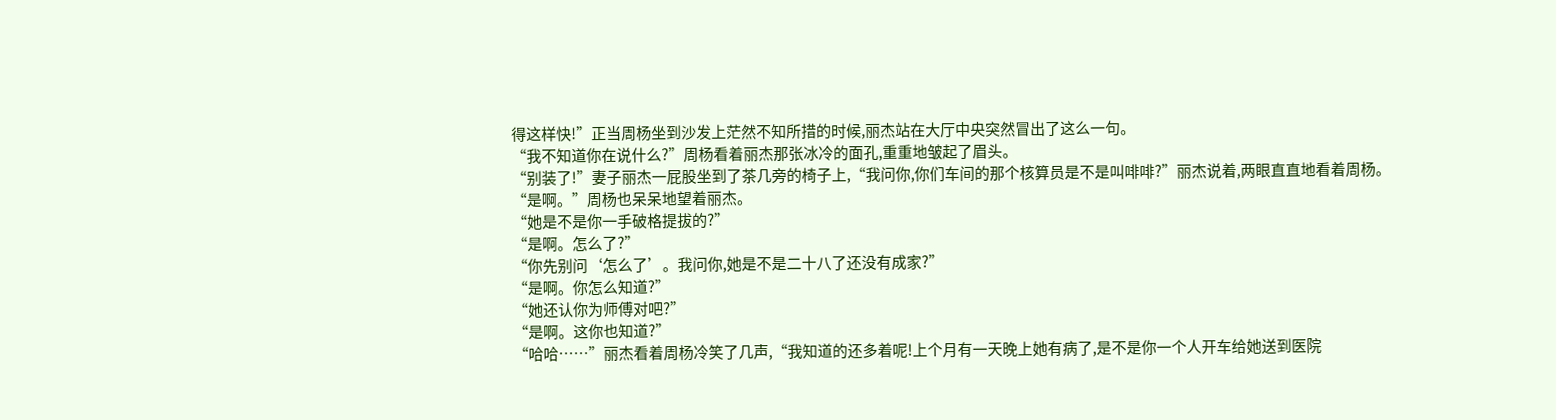得这样快!”正当周杨坐到沙发上茫然不知所措的时候,丽杰站在大厅中央突然冒出了这么一句。
“我不知道你在说什么?”周杨看着丽杰那张冰冷的面孔,重重地皱起了眉头。
“别装了!”妻子丽杰一屁股坐到了茶几旁的椅子上,“我问你,你们车间的那个核算员是不是叫啡啡?”丽杰说着,两眼直直地看着周杨。
“是啊。”周杨也呆呆地望着丽杰。
“她是不是你一手破格提拔的?”
“是啊。怎么了?”
“你先别问‘怎么了’。我问你,她是不是二十八了还没有成家?”
“是啊。你怎么知道?”
“她还认你为师傅对吧?”
“是啊。这你也知道?”
“哈哈……”丽杰看着周杨冷笑了几声,“我知道的还多着呢!上个月有一天晚上她有病了,是不是你一个人开车给她送到医院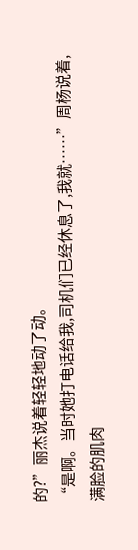的?”丽杰说着轻轻地动了动。
“是啊。当时她打电话给我,司机们已经休息了,我就……”周杨说着,满脸的肌肉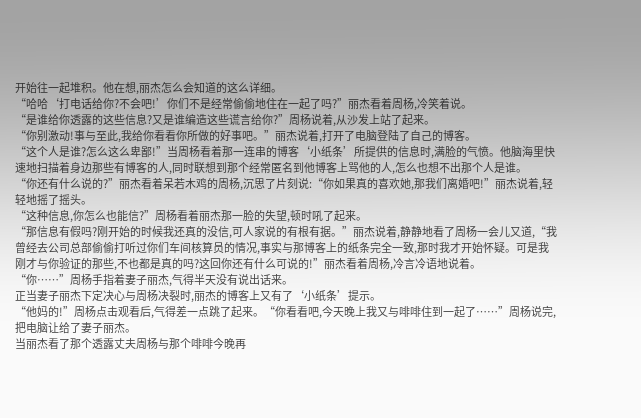开始往一起堆积。他在想,丽杰怎么会知道的这么详细。
“哈哈‘打电话给你?不会吧!’你们不是经常偷偷地住在一起了吗?”丽杰看着周杨,冷笑着说。
“是谁给你透露的这些信息?又是谁编造这些谎言给你?”周杨说着,从沙发上站了起来。
“你别激动!事与至此,我给你看看你所做的好事吧。”丽杰说着,打开了电脑登陆了自己的博客。
“这个人是谁?怎么这么卑鄙!”当周杨看着那一连串的博客‘小纸条’所提供的信息时,满脸的气愤。他脑海里快速地扫描着身边那些有博客的人,同时联想到那个经常匿名到他博客上骂他的人,怎么也想不出那个人是谁。
“你还有什么说的?”丽杰看着呆若木鸡的周杨,沉思了片刻说:“你如果真的喜欢她,那我们离婚吧!”丽杰说着,轻轻地摇了摇头。
“这种信息,你怎么也能信?”周杨看着丽杰那一脸的失望,顿时吼了起来。
“那信息有假吗?刚开始的时候我还真的没信,可人家说的有根有据。”丽杰说着,静静地看了周杨一会儿又道,“我曾经去公司总部偷偷打听过你们车间核算员的情况,事实与那博客上的纸条完全一致,那时我才开始怀疑。可是我刚才与你验证的那些,不也都是真的吗?这回你还有什么可说的!”丽杰看着周杨,冷言冷语地说着。
“你……”周杨手指着妻子丽杰,气得半天没有说出话来。
正当妻子丽杰下定决心与周杨决裂时,丽杰的博客上又有了‘小纸条’提示。
“他妈的!”周杨点击观看后,气得差一点跳了起来。“你看看吧,今天晚上我又与啡啡住到一起了……”周杨说完,把电脑让给了妻子丽杰。
当丽杰看了那个透露丈夫周杨与那个啡啡今晚再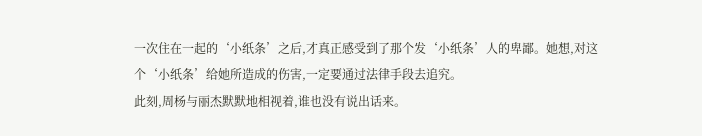一次住在一起的‘小纸条’之后,才真正感受到了那个发‘小纸条’人的卑鄙。她想,对这个‘小纸条’给她所造成的伤害,一定要通过法律手段去追究。
此刻,周杨与丽杰默默地相视着,谁也没有说出话来。